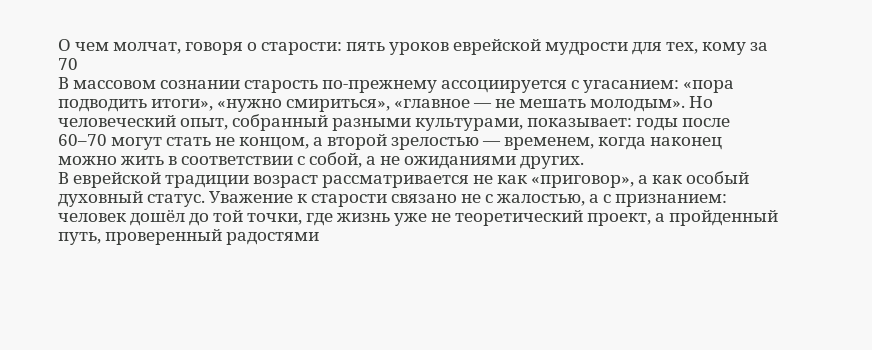О чем молчат, говоря о старости: пять уроков еврейской мудрости для тех, кому за 70
В массовом сознании старость по‑прежнему ассоциируется с угасанием: «пора подводить итоги», «нужно смириться», «главное — не мешать молодым». Но человеческий опыт, собранный разными культурами, показывает: годы после 60–70 могут стать не концом, а второй зрелостью — временем, когда наконец можно жить в соответствии с собой, а не ожиданиями других.
В еврейской традиции возраст рассматривается не как «приговор», а как особый духовный статус. Уважение к старости связано не с жалостью, а с признанием: человек дошёл до той точки, где жизнь уже не теоретический проект, а пройденный путь, проверенный радостями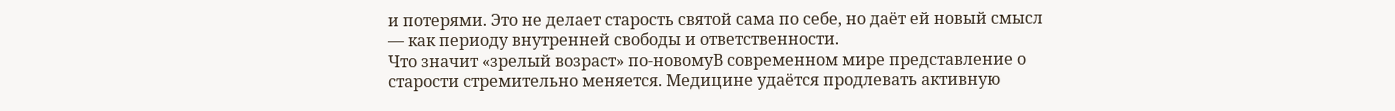и потерями. Это не делает старость святой сама по себе, но даёт ей новый смысл — как периоду внутренней свободы и ответственности.
Что значит «зрелый возраст» по‑новомуВ современном мире представление о старости стремительно меняется. Медицине удаётся продлевать активную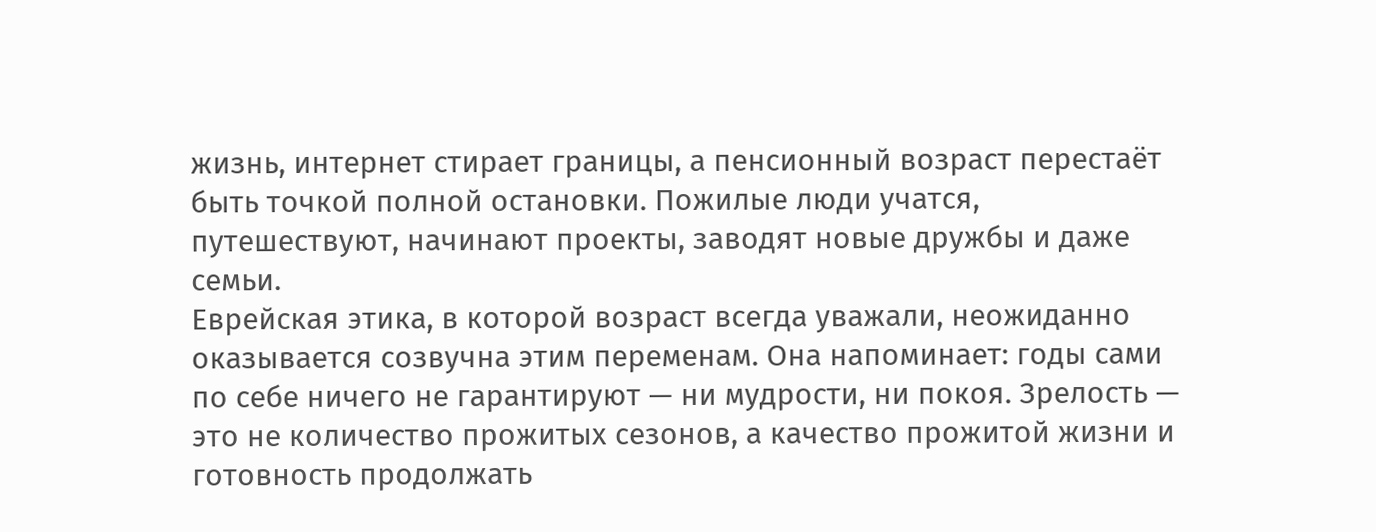жизнь, интернет стирает границы, а пенсионный возраст перестаёт быть точкой полной остановки. Пожилые люди учатся, путешествуют, начинают проекты, заводят новые дружбы и даже семьи.
Еврейская этика, в которой возраст всегда уважали, неожиданно оказывается созвучна этим переменам. Она напоминает: годы сами по себе ничего не гарантируют — ни мудрости, ни покоя. Зрелость — это не количество прожитых сезонов, а качество прожитой жизни и готовность продолжать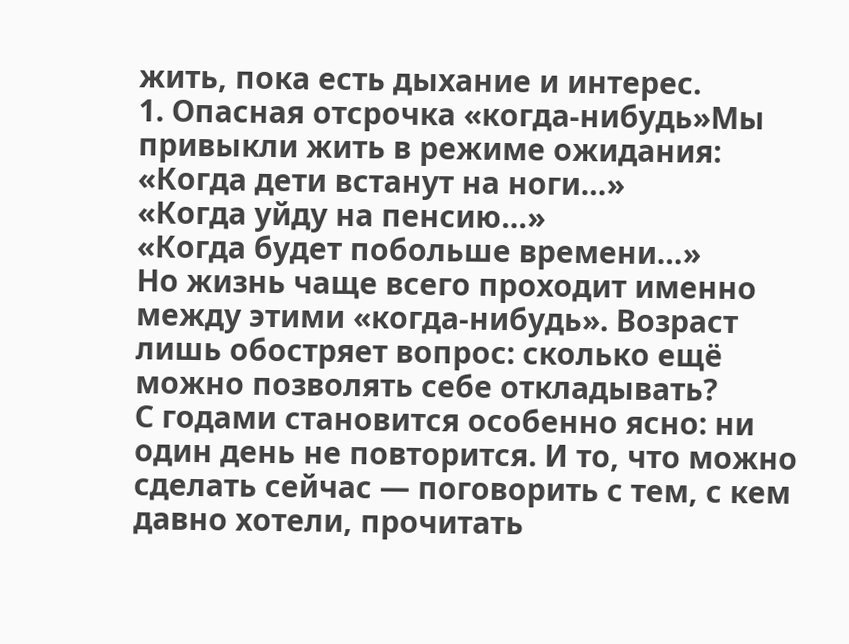жить, пока есть дыхание и интерес.
1. Опасная отсрочка «когда‑нибудь»Мы привыкли жить в режиме ожидания:
«Когда дети встанут на ноги…»
«Когда уйду на пенсию…»
«Когда будет побольше времени…»
Но жизнь чаще всего проходит именно между этими «когда‑нибудь». Возраст лишь обостряет вопрос: сколько ещё можно позволять себе откладывать?
С годами становится особенно ясно: ни один день не повторится. И то, что можно сделать сейчас — поговорить с тем, с кем давно хотели, прочитать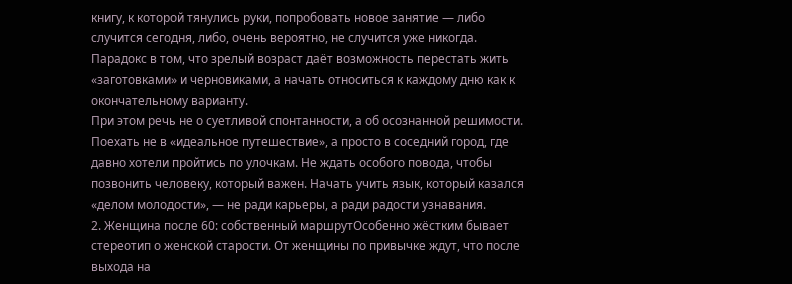книгу, к которой тянулись руки, попробовать новое занятие — либо случится сегодня, либо, очень вероятно, не случится уже никогда. Парадокс в том, что зрелый возраст даёт возможность перестать жить «заготовками» и черновиками, а начать относиться к каждому дню как к окончательному варианту.
При этом речь не о суетливой спонтанности, а об осознанной решимости. Поехать не в «идеальное путешествие», а просто в соседний город, где давно хотели пройтись по улочкам. Не ждать особого повода, чтобы позвонить человеку, который важен. Начать учить язык, который казался «делом молодости», — не ради карьеры, а ради радости узнавания.
2. Женщина после 60: собственный маршрутОсобенно жёстким бывает стереотип о женской старости. От женщины по привычке ждут, что после выхода на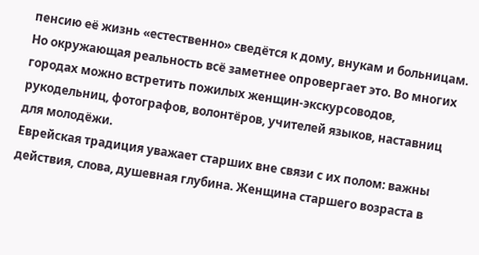пенсию её жизнь «естественно» сведётся к дому, внукам и больницам. Но окружающая реальность всё заметнее опровергает это. Во многих городах можно встретить пожилых женщин‑экскурсоводов, рукодельниц, фотографов, волонтёров, учителей языков, наставниц для молодёжи.
Еврейская традиция уважает старших вне связи с их полом: важны действия, слова, душевная глубина. Женщина старшего возраста в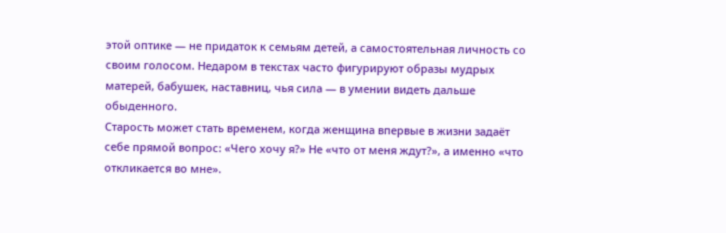этой оптике — не придаток к семьям детей, а самостоятельная личность со своим голосом. Недаром в текстах часто фигурируют образы мудрых матерей, бабушек, наставниц, чья сила — в умении видеть дальше обыденного.
Старость может стать временем, когда женщина впервые в жизни задаёт себе прямой вопрос: «Чего хочу я?» Не «что от меня ждут?», а именно «что откликается во мне».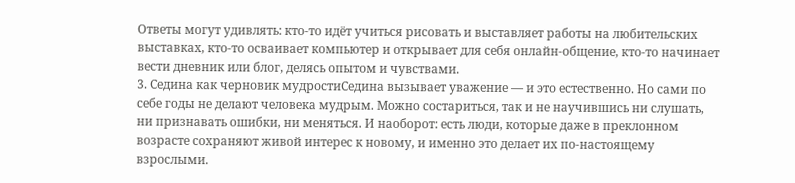Ответы могут удивлять: кто‑то идёт учиться рисовать и выставляет работы на любительских выставках, кто‑то осваивает компьютер и открывает для себя онлайн‑общение, кто‑то начинает вести дневник или блог, делясь опытом и чувствами.
3. Седина как черновик мудростиСедина вызывает уважение — и это естественно. Но сами по себе годы не делают человека мудрым. Можно состариться, так и не научившись ни слушать, ни признавать ошибки, ни меняться. И наоборот: есть люди, которые даже в преклонном возрасте сохраняют живой интерес к новому, и именно это делает их по-настоящему взрослыми.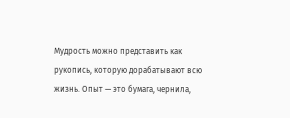Мудрость можно представить как рукопись, которую дорабатывают всю жизнь. Опыт — это бумага, чернила,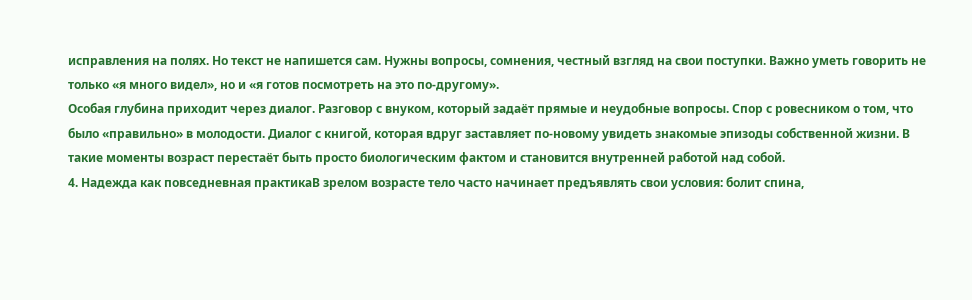исправления на полях. Но текст не напишется сам. Нужны вопросы, сомнения, честный взгляд на свои поступки. Важно уметь говорить не только «я много видел», но и «я готов посмотреть на это по‑другому».
Особая глубина приходит через диалог. Разговор с внуком, который задаёт прямые и неудобные вопросы. Спор с ровесником о том, что было «правильно» в молодости. Диалог с книгой, которая вдруг заставляет по‑новому увидеть знакомые эпизоды собственной жизни. В такие моменты возраст перестаёт быть просто биологическим фактом и становится внутренней работой над собой.
4. Надежда как повседневная практикаВ зрелом возрасте тело часто начинает предъявлять свои условия: болит спина,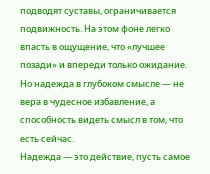подводят суставы, ограничивается подвижность. На этом фоне легко впасть в ощущение, что «лучшее позади» и впереди только ожидание. Но надежда в глубоком смысле — не вера в чудесное избавление, а способность видеть смысл в том, что есть сейчас.
Надежда — это действие, пусть самое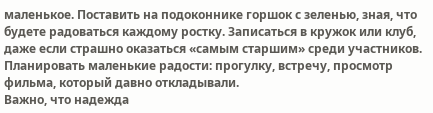маленькое. Поставить на подоконнике горшок с зеленью, зная, что будете радоваться каждому ростку. Записаться в кружок или клуб, даже если страшно оказаться «самым старшим» среди участников. Планировать маленькие радости: прогулку, встречу, просмотр фильма, который давно откладывали.
Важно, что надежда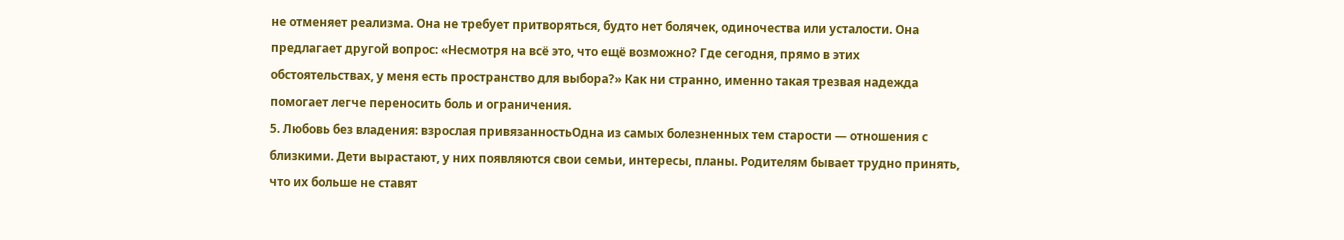не отменяет реализма. Она не требует притворяться, будто нет болячек, одиночества или усталости. Она предлагает другой вопрос: «Несмотря на всё это, что ещё возможно? Где сегодня, прямо в этих обстоятельствах, у меня есть пространство для выбора?» Как ни странно, именно такая трезвая надежда помогает легче переносить боль и ограничения.
5. Любовь без владения: взрослая привязанностьОдна из самых болезненных тем старости — отношения с близкими. Дети вырастают, у них появляются свои семьи, интересы, планы. Родителям бывает трудно принять, что их больше не ставят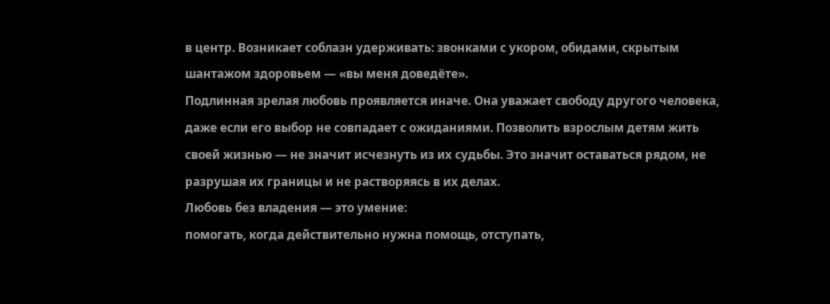в центр. Возникает соблазн удерживать: звонками с укором, обидами, скрытым шантажом здоровьем — «вы меня доведёте».
Подлинная зрелая любовь проявляется иначе. Она уважает свободу другого человека, даже если его выбор не совпадает с ожиданиями. Позволить взрослым детям жить своей жизнью — не значит исчезнуть из их судьбы. Это значит оставаться рядом, не разрушая их границы и не растворяясь в их делах.
Любовь без владения — это умение:
помогать, когда действительно нужна помощь, отступать,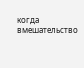когда вмешательство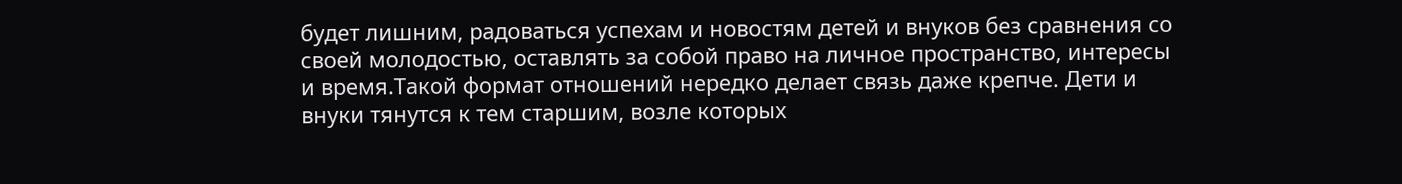будет лишним, радоваться успехам и новостям детей и внуков без сравнения со своей молодостью, оставлять за собой право на личное пространство, интересы и время.Такой формат отношений нередко делает связь даже крепче. Дети и внуки тянутся к тем старшим, возле которых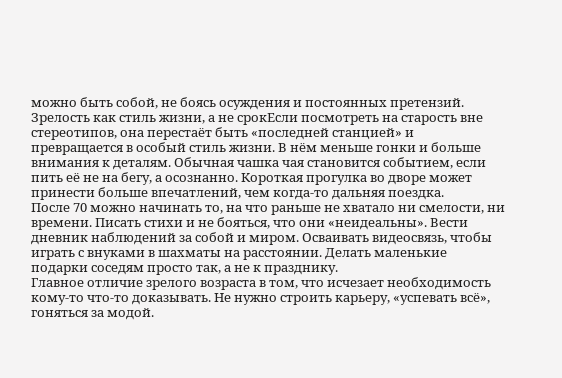можно быть собой, не боясь осуждения и постоянных претензий.
Зрелость как стиль жизни, а не срокЕсли посмотреть на старость вне стереотипов, она перестаёт быть «последней станцией» и превращается в особый стиль жизни. В нём меньше гонки и больше внимания к деталям. Обычная чашка чая становится событием, если пить её не на бегу, а осознанно. Короткая прогулка во дворе может принести больше впечатлений, чем когда‑то дальняя поездка.
После 70 можно начинать то, на что раньше не хватало ни смелости, ни времени. Писать стихи и не бояться, что они «неидеальны». Вести дневник наблюдений за собой и миром. Осваивать видеосвязь, чтобы играть с внуками в шахматы на расстоянии. Делать маленькие подарки соседям просто так, а не к празднику.
Главное отличие зрелого возраста в том, что исчезает необходимость кому‑то что‑то доказывать. Не нужно строить карьеру, «успевать всё», гоняться за модой.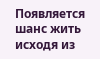Появляется шанс жить исходя из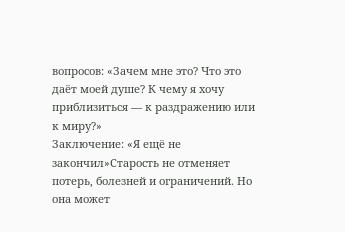вопросов: «Зачем мне это? Что это даёт моей душе? К чему я хочу приблизиться — к раздражению или к миру?»
Заключение: «Я ещё не закончил»Старость не отменяет потерь, болезней и ограничений. Но она может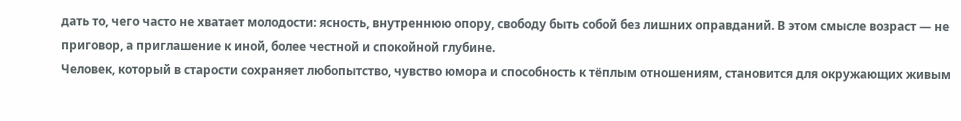дать то, чего часто не хватает молодости: ясность, внутреннюю опору, свободу быть собой без лишних оправданий. В этом смысле возраст — не приговор, а приглашение к иной, более честной и спокойной глубине.
Человек, который в старости сохраняет любопытство, чувство юмора и способность к тёплым отношениям, становится для окружающих живым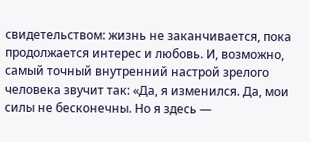свидетельством: жизнь не заканчивается, пока продолжается интерес и любовь. И, возможно, самый точный внутренний настрой зрелого человека звучит так: «Да, я изменился. Да, мои силы не бесконечны. Но я здесь —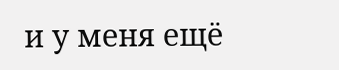и у меня ещё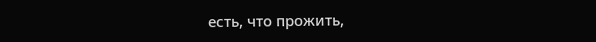есть, что прожить,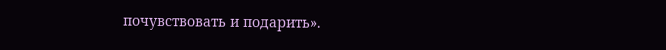почувствовать и подарить».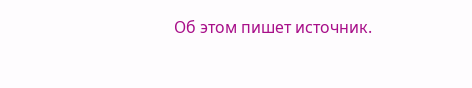Об этом пишет источник.